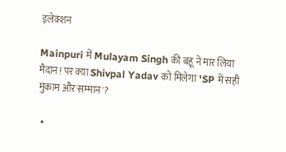इलेक्शन

Mainpuri में Mulayam Singh की बहू ने मार लिया मैदान! पर क्या Shivpal Yadav को मिलेगा 'SP में सही मुकाम और सम्मान'?

  •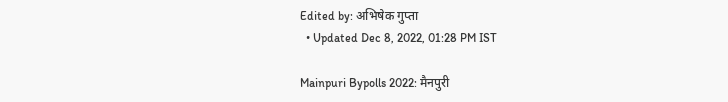Edited by: अभिषेक गुप्ता
  • Updated Dec 8, 2022, 01:28 PM IST

Mainpuri Bypolls 2022: मैनपुरी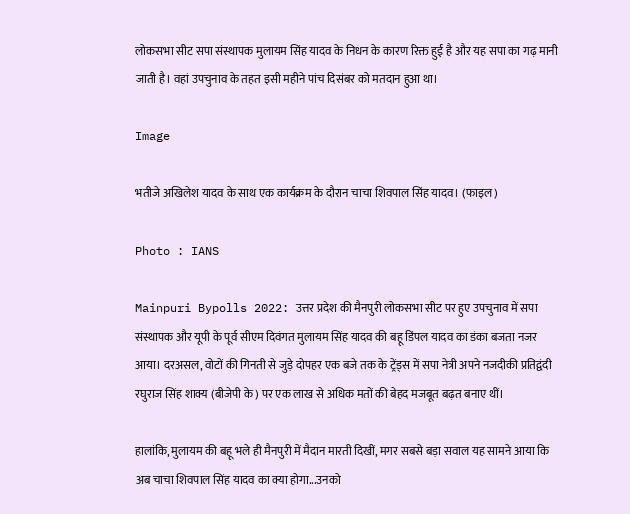लोकसभा सीट सपा संस्थापक मुलायम सिंह यादव के निधन के कारण रिक्त हुई है और यह सपा का गढ़ मानी जाती है। वहां उपचुनाव के तहत इसी महीने पांच दिसंबर को मतदान हुआ था।

Image

भतीजे अखिलेश यादव के साथ एक कार्यक्रम के दौरान चाचा शिवपाल सिंह यादव। (फाइल)

Photo : IANS

Mainpuri Bypolls 2022: उत्तर प्रदेश की मैनपुरी लोकसभा सीट पर हुए उपचुनाव में सपा संस्थापक और यूपी के पूर्व सीएम दिवंगत मुलायम सिंह यादव की बहू डिंपल यादव का डंका बजता नजर आया। दरअसल, वोटों की गिनती से जुड़े दोपहर एक बजे तक के ट्रेंड्स में सपा नेत्री अपने नजदीकी प्रतिद्वंदी रघुराज सिंह शाक्य (बीजेपी के) पर एक लाख से अधिक मतों की बेहद मजबूत बढ़त बनाए थीं।

हालांकि, मुलायम की बहू भले ही मैनपुरी में मैदान मारती दिखीं, मगर सबसे बड़ा सवाल यह सामने आया कि अब चाचा शिवपाल सिंह यादव का क्या होगा...उनको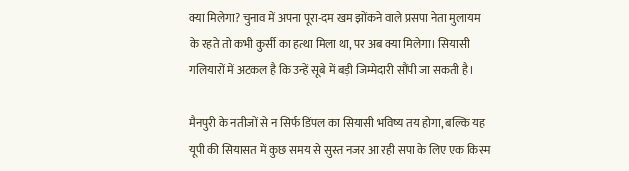क्या मिलेगा? चुनाव में अपना पूरा-दम खम झोंकने वाले प्रसपा नेता मुलायम के रहते तो कभी कुर्सी का हत्था मिला था, पर अब क्या मिलेगा। सियासी गलियारों में अटकल है कि उन्हें सूबे में बड़ी जिम्मेदारी सौंपी जा सकती है।

मैनपुरी के नतीजों से न सिर्फ डिंपल का सियासी भविष्य तय होगा, बल्कि यह यूपी की सियासत में कुछ समय से सुस्त नजर आ रही सपा के लिए एक किस्म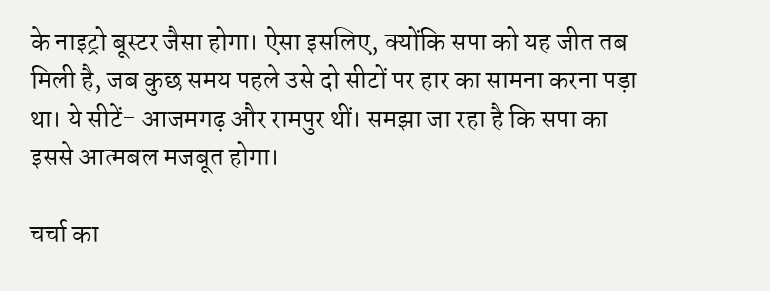के नाइट्रो बूस्टर जैसा होगा। ऐसा इसलिए, क्योंकि सपा को यह जीत तब मिली है, जब कुछ समय पहले उसे दो सीटों पर हार का सामना करना पड़ा था। ये सीटें- आजमगढ़ और रामपुर थीं। समझा जा रहा है कि सपा का इससे आत्मबल मजबूत होगा।

चर्चा का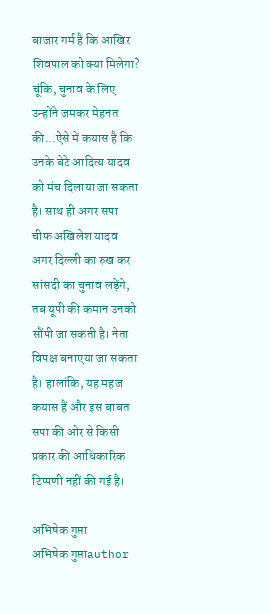बाजार गर्म है कि आखिर शिवपाल को क्या मिलेगा? चूंकि, चुनाव के लिए उन्होंने जमकर मेहनत की...ऐसे में कयास है कि उनके बेटे आदित्य यादव को मंच दिलाया जा सकता है। साथ ही अगर सपा चीफ अखिलेश यादव अगर दिल्ली का रुख कर सांसदी का चुनाव लड़ेंगे, तब यूपी की कमान उनको सौंपी जा सकती है। नेता विपक्ष बनाएया जा सकता है। हालांकि, यह महज कयास हैं और इस बाबत सपा की ओर से किसी प्रकार की आधिकारिक टिप्पणी नहीं की गई है।

अभिषेक गुप्ता
अभिषेक गुप्ताauthor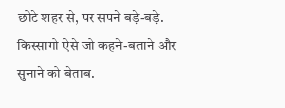छोटे शहर से, पर सपने बड़े-बड़े. किस्सागो ऐसे जो कहने-बताने और सुनाने को बेताब.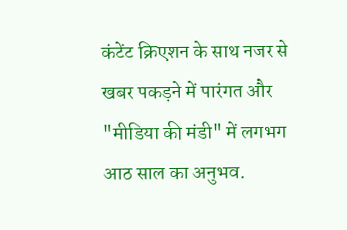कंटेंट क्रिएशन के साथ नजर से खबर पकड़ने में पारंगत और "मीडिया की मंडी" में लगभग आठ साल का अनुभव.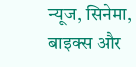न्यूज, सिनेमा, बाइक्स और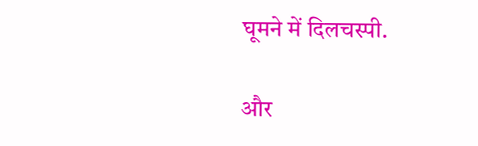घूमने में दिलचस्पी.

और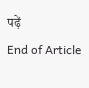पढ़ें
End of Article